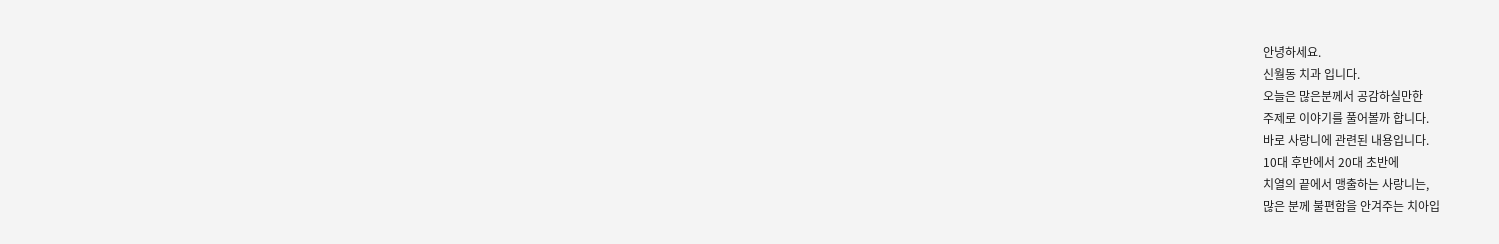안녕하세요.
신월동 치과 입니다.
오늘은 많은분께서 공감하실만한
주제로 이야기를 풀어볼까 합니다.
바로 사랑니에 관련된 내용입니다.
10대 후반에서 20대 초반에
치열의 끝에서 맹출하는 사랑니는,
많은 분께 불편함을 안겨주는 치아입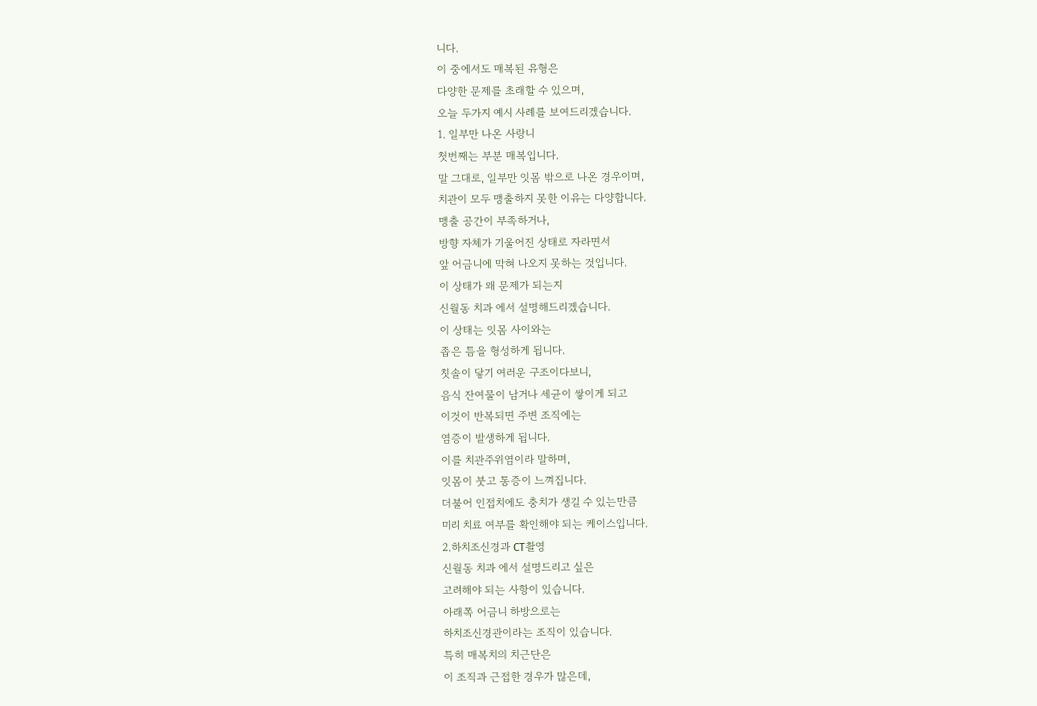니다.
이 중에서도 매복된 유형은
다양한 문제를 초래할 수 있으며,
오늘 두가지 예시 사례를 보여드리겠습니다.
1. 일부만 나온 사랑니
첫번째는 부분 매복입니다.
말 그대로, 일부만 잇몸 밖으로 나온 경우이며,
치관이 모두 맹출하지 못한 이유는 다양합니다.
맹출 공간이 부족하거나,
방향 자체가 기울어진 상태로 자라면서
앞 어금니에 막혀 나오지 못하는 것입니다.
이 상태가 왜 문제가 되는지
신월동 치과 에서 설명해드리겠습니다.
이 상태는 잇몸 사이와는
좁은 틈을 형성하게 됩니다.
칫솔이 닿기 여러운 구조이다보니,
음식 잔여물이 남거나 세균이 쌓이게 되고
이것이 반복되면 주변 조직에는
염증이 발생하게 됩니다.
이를 치관주위염이라 말하며,
잇몸이 붓고 통증이 느껴집니다.
더불어 인접치에도 충치가 생길 수 있는만큼
미리 치료 여부를 확인해야 되는 케이스입니다.
2.하치조신경과 CT촬영
신월동 치과 에서 설명드리고 싶은
고려해야 되는 사항이 있습니다.
아래쪽 어금니 하방으로는
하치조신경관이라는 조직이 있습니다.
특히 매복치의 치근단은
이 조직과 근접한 경우가 많은데,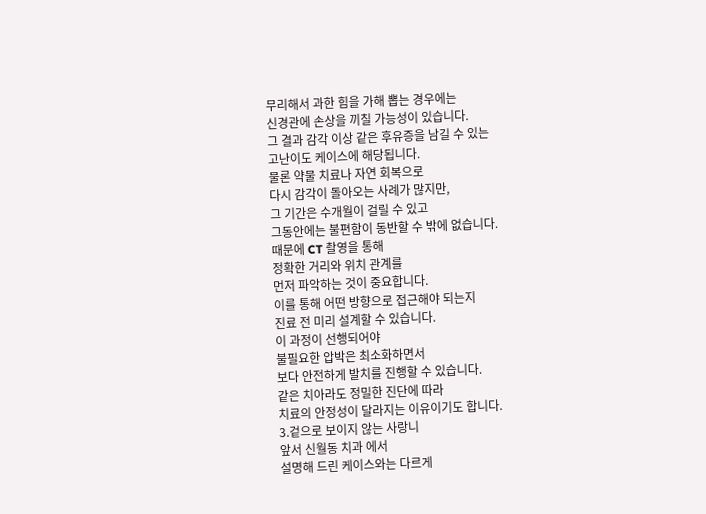무리해서 과한 힘을 가해 뽑는 경우에는
신경관에 손상을 끼칠 가능성이 있습니다.
그 결과 감각 이상 같은 후유증을 남길 수 있는
고난이도 케이스에 해당됩니다.
물론 약물 치료나 자연 회복으로
다시 감각이 돌아오는 사례가 많지만,
그 기간은 수개월이 걸릴 수 있고
그동안에는 불편함이 동반할 수 밖에 없습니다.
때문에 CT 촬영을 통해
정확한 거리와 위치 관계를
먼저 파악하는 것이 중요합니다.
이를 통해 어떤 방향으로 접근해야 되는지
진료 전 미리 설계할 수 있습니다.
이 과정이 선행되어야
불필요한 압박은 최소화하면서
보다 안전하게 발치를 진행할 수 있습니다.
같은 치아라도 정밀한 진단에 따라
치료의 안정성이 달라지는 이유이기도 합니다.
3.겉으로 보이지 않는 사랑니
앞서 신월동 치과 에서
설명해 드린 케이스와는 다르게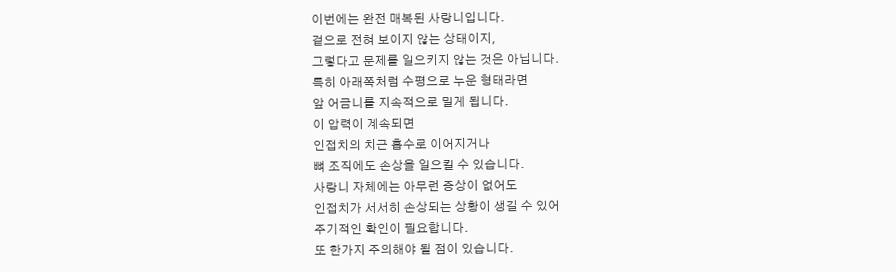이번에는 완전 매복된 사랑니입니다.
겉으로 전혀 보이지 않는 상태이지,
그렇다고 문제를 일으키지 않는 것은 아닙니다.
특히 아래쪽처럼 수평으로 누운 형태라면
앞 어금니를 지속적으로 밀게 됩니다.
이 압력이 계속되면
인접치의 치근 흡수로 이어지거나
뼈 조직에도 손상을 일으킬 수 있습니다.
사랑니 자체에는 아무런 증상이 없어도
인접치가 서서히 손상되는 상황이 생길 수 있어
주기적인 확인이 필요합니다.
또 한가지 주의해야 될 점이 있습니다.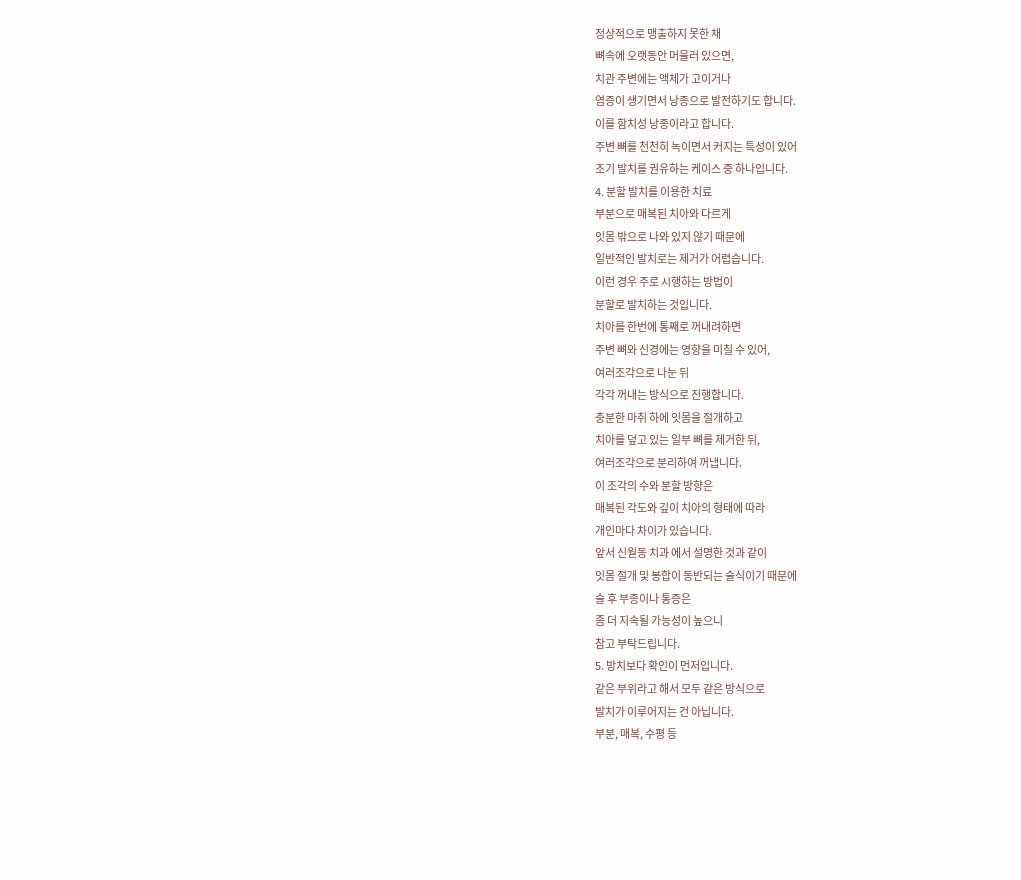정상적으로 맹출하지 못한 채
뼈속에 오랫동안 머물러 있으면,
치관 주변에는 액체가 고이거나
염증이 생기면서 낭종으로 발전하기도 합니다.
이를 함치성 낭종이라고 합니다.
주변 뼈를 천천히 녹이면서 커지는 특성이 있어
조기 발치를 권유하는 케이스 중 하나입니다.
4. 분할 발치를 이용한 치료
부분으로 매복된 치아와 다르게
잇몸 밖으로 나와 있지 않기 때문에
일반적인 발치로는 제거가 어렵습니다.
이런 경우 주로 시행하는 방법이
분할로 발치하는 것입니다.
치아를 한번에 통째로 꺼내려하면
주변 뼈와 신경에는 영향을 미칠 수 있어,
여러조각으로 나눈 뒤
각각 꺼내는 방식으로 진행합니다.
충분한 마취 하에 잇몸을 절개하고
치아를 덮고 있는 일부 뼈를 제거한 뒤,
여러조각으로 분리하여 꺼냅니다.
이 조각의 수와 분할 방향은
매복된 각도와 깊이 치아의 형태에 따라
개인마다 차이가 있습니다.
앞서 신웓동 치과 에서 설명한 것과 같이
잇몸 절개 및 봉합이 동반되는 술식이기 때문에
술 후 부종이나 통증은
좀 더 지속될 가능성이 높으니
참고 부탁드립니다.
5. 방치보다 확인이 먼저입니다.
같은 부위라고 해서 모두 같은 방식으로
발치가 이루어지는 건 아닙니다.
부분, 매복, 수평 등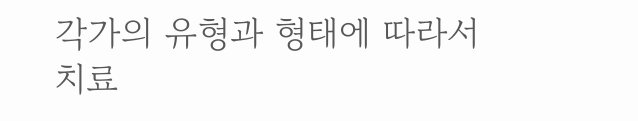각가의 유형과 형태에 따라서
치료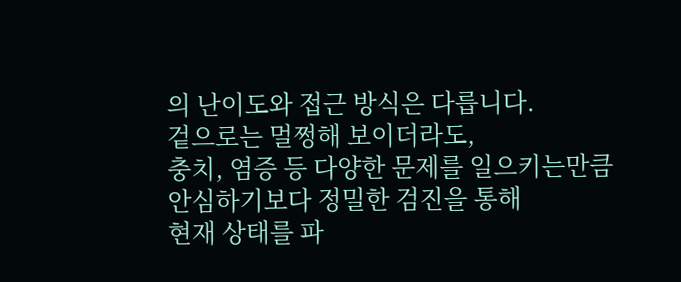의 난이도와 접근 방식은 다릅니다.
겉으로는 멀쩡해 보이더라도,
충치, 염증 등 다양한 문제를 일으키는만큼
안심하기보다 정밀한 검진을 통해
현재 상태를 파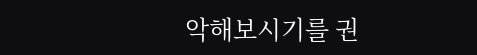악해보시기를 권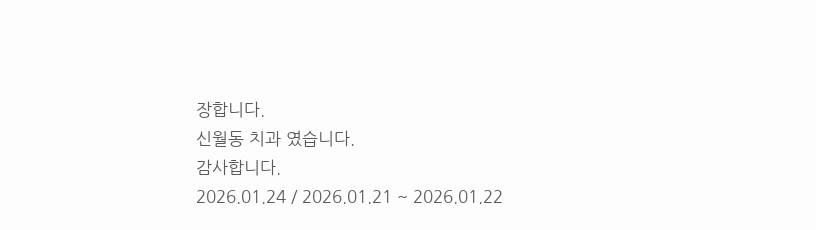장합니다.
신월동 치과 였습니다.
감사합니다.
2026.01.24 / 2026.01.21 ~ 2026.01.22